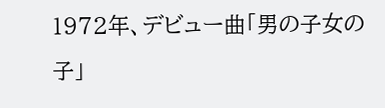1972年、デビュー曲「男の子女の子」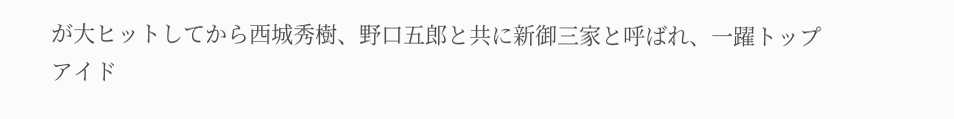が大ヒットしてから西城秀樹、野口五郎と共に新御三家と呼ばれ、一躍トップアイド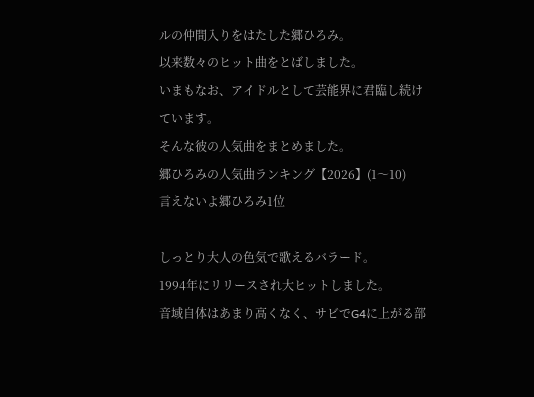ルの仲間入りをはたした郷ひろみ。
以来数々のヒット曲をとばしました。
いまもなお、アイドルとして芸能界に君臨し続けています。
そんな彼の人気曲をまとめました。
郷ひろみの人気曲ランキング【2026】(1〜10)
言えないよ郷ひろみ1位

しっとり大人の色気で歌えるバラード。
1994年にリリースされ大ヒットしました。
音域自体はあまり高くなく、サビでG4に上がる部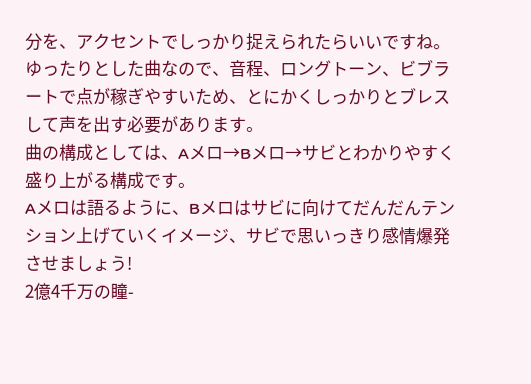分を、アクセントでしっかり捉えられたらいいですね。
ゆったりとした曲なので、音程、ロングトーン、ビブラートで点が稼ぎやすいため、とにかくしっかりとブレスして声を出す必要があります。
曲の構成としては、Aメロ→Bメロ→サビとわかりやすく盛り上がる構成です。
Aメロは語るように、Bメロはサビに向けてだんだんテンション上げていくイメージ、サビで思いっきり感情爆発させましょう!
2億4千万の瞳-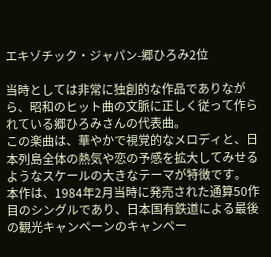エキゾチック・ジャパン-郷ひろみ2位

当時としては非常に独創的な作品でありながら、昭和のヒット曲の文脈に正しく従って作られている郷ひろみさんの代表曲。
この楽曲は、華やかで視覚的なメロディと、日本列島全体の熱気や恋の予感を拡大してみせるようなスケールの大きなテーマが特徴です。
本作は、1984年2月当時に発売された通算50作目のシングルであり、日本国有鉄道による最後の観光キャンペーンのキャンペー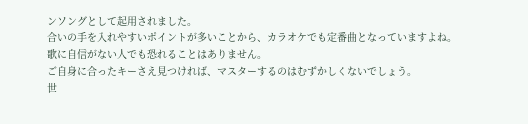ンソングとして起用されました。
合いの手を入れやすいポイントが多いことから、カラオケでも定番曲となっていますよね。
歌に自信がない人でも恐れることはありません。
ご自身に合ったキーさえ見つければ、マスターするのはむずかしくないでしょう。
世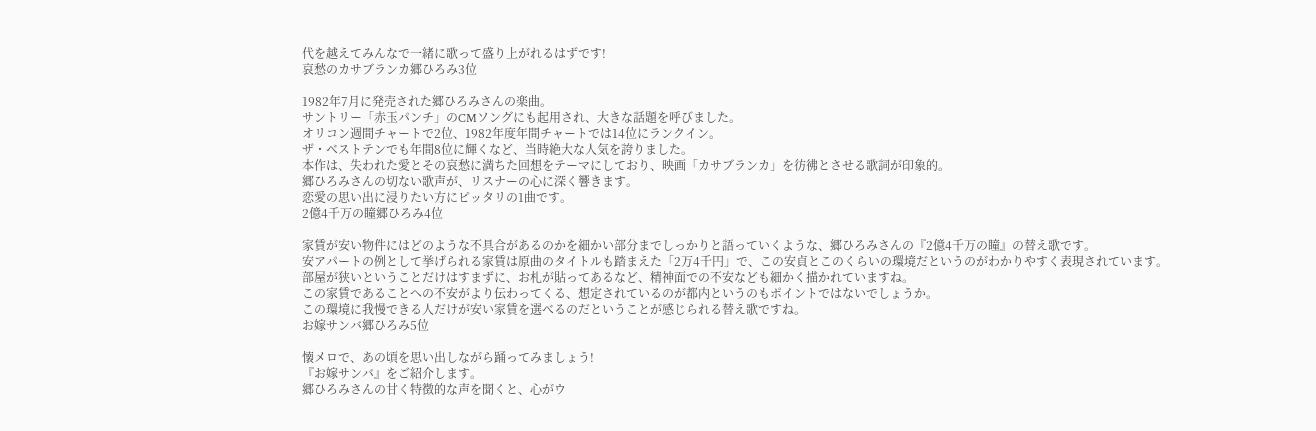代を越えてみんなで一緒に歌って盛り上がれるはずです!
哀愁のカサブランカ郷ひろみ3位

1982年7月に発売された郷ひろみさんの楽曲。
サントリー「赤玉パンチ」のCMソングにも起用され、大きな話題を呼びました。
オリコン週間チャートで2位、1982年度年間チャートでは14位にランクイン。
ザ・ベストテンでも年間8位に輝くなど、当時絶大な人気を誇りました。
本作は、失われた愛とその哀愁に満ちた回想をテーマにしており、映画「カサブランカ」を彷彿とさせる歌詞が印象的。
郷ひろみさんの切ない歌声が、リスナーの心に深く響きます。
恋愛の思い出に浸りたい方にピッタリの1曲です。
2億4千万の瞳郷ひろみ4位

家賃が安い物件にはどのような不具合があるのかを細かい部分までしっかりと語っていくような、郷ひろみさんの『2億4千万の瞳』の替え歌です。
安アパートの例として挙げられる家賃は原曲のタイトルも踏まえた「2万4千円」で、この安貞とこのくらいの環境だというのがわかりやすく表現されています。
部屋が狭いということだけはすまずに、お札が貼ってあるなど、精神面での不安なども細かく描かれていますね。
この家賃であることへの不安がより伝わってくる、想定されているのが都内というのもポイントではないでしょうか。
この環境に我慢できる人だけが安い家賃を選べるのだということが感じられる替え歌ですね。
お嫁サンバ郷ひろみ5位

懐メロで、あの頃を思い出しながら踊ってみましょう!
『お嫁サンバ』をご紹介します。
郷ひろみさんの甘く特徴的な声を聞くと、心がウ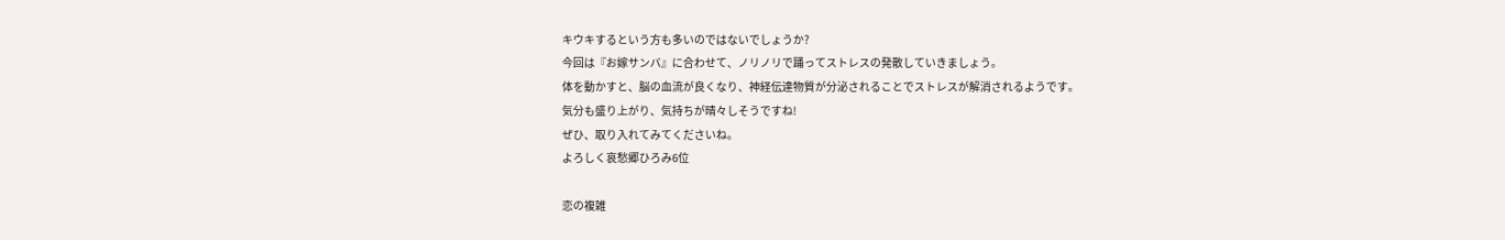キウキするという方も多いのではないでしょうか?
今回は『お嫁サンバ』に合わせて、ノリノリで踊ってストレスの発散していきましょう。
体を動かすと、脳の血流が良くなり、神経伝達物質が分泌されることでストレスが解消されるようです。
気分も盛り上がり、気持ちが晴々しそうですね!
ぜひ、取り入れてみてくださいね。
よろしく哀愁郷ひろみ6位

恋の複雑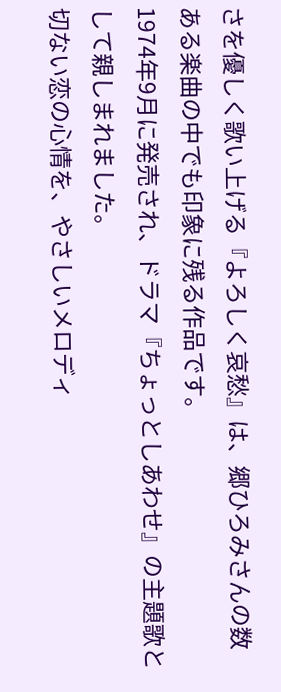さを優しく歌い上げる『よろしく哀愁』は、郷ひろみさんの数ある楽曲の中でも印象に残る作品です。
1974年9月に発売され、ドラマ『ちょっとしあわせ』の主題歌として親しまれました。
切ない恋の心情を、やさしいメロディ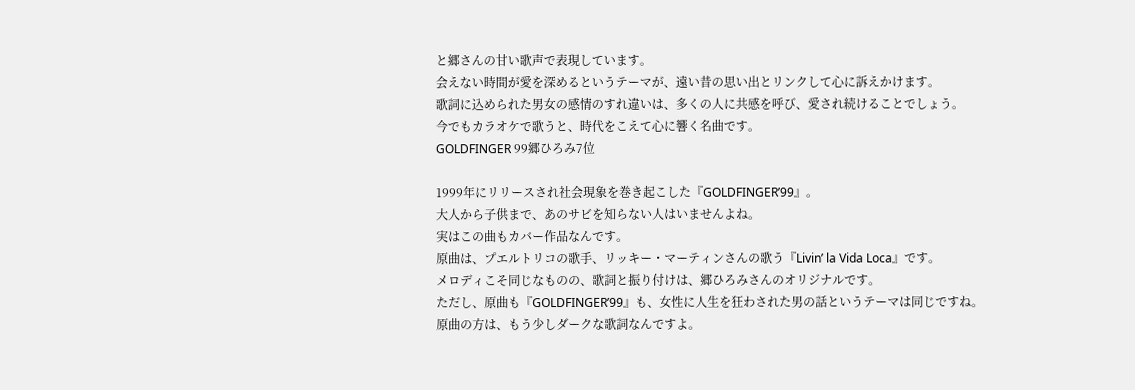と郷さんの甘い歌声で表現しています。
会えない時間が愛を深めるというテーマが、遠い昔の思い出とリンクして心に訴えかけます。
歌詞に込められた男女の感情のすれ違いは、多くの人に共感を呼び、愛され続けることでしょう。
今でもカラオケで歌うと、時代をこえて心に響く名曲です。
GOLDFINGER 99郷ひろみ7位

1999年にリリースされ社会現象を巻き起こした『GOLDFINGER’99』。
大人から子供まで、あのサビを知らない人はいませんよね。
実はこの曲もカバー作品なんです。
原曲は、プエルトリコの歌手、リッキー・マーティンさんの歌う『Livin’ la Vida Loca』です。
メロディこそ同じなものの、歌詞と振り付けは、郷ひろみさんのオリジナルです。
ただし、原曲も『GOLDFINGER’99』も、女性に人生を狂わされた男の話というテーマは同じですね。
原曲の方は、もう少しダークな歌詞なんですよ。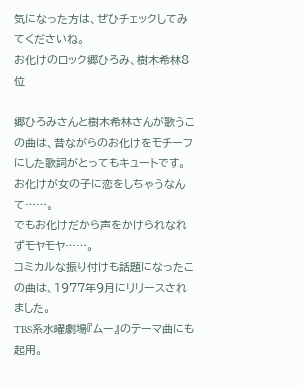気になった方は、ぜひチェックしてみてくださいね。
お化けのロック郷ひろみ、樹木希林8位

郷ひろみさんと樹木希林さんが歌うこの曲は、昔ながらのお化けをモチーフにした歌詞がとってもキュートです。
お化けが女の子に恋をしちゃうなんて……。
でもお化けだから声をかけられなれずモヤモヤ……。
コミカルな振り付けも話題になったこの曲は、1977年9月にリリースされました。
TBS系水曜劇場『ムー』のテーマ曲にも起用。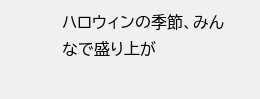ハロウィンの季節、みんなで盛り上が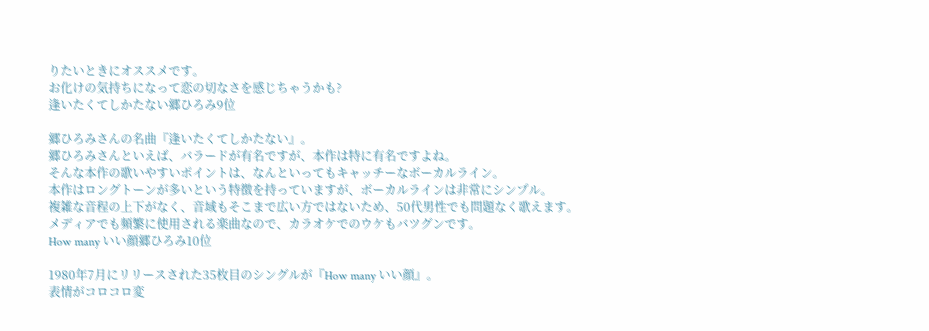りたいときにオススメです。
お化けの気持ちになって恋の切なさを感じちゃうかも?
逢いたくてしかたない郷ひろみ9位

郷ひろみさんの名曲『逢いたくてしかたない』。
郷ひろみさんといえば、バラードが有名ですが、本作は特に有名ですよね。
そんな本作の歌いやすいポイントは、なんといってもキャッチーなボーカルライン。
本作はロングトーンが多いという特徴を持っていますが、ボーカルラインは非常にシンプル。
複雑な音程の上下がなく、音域もそこまで広い方ではないため、50代男性でも問題なく歌えます。
メディアでも頻繁に使用される楽曲なので、カラオケでのウケもバツグンです。
How many いい顔郷ひろみ10位

1980年7月にリリースされた35枚目のシングルが『How many いい顔』。
表情がコロコロ変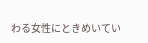わる女性にときめいてい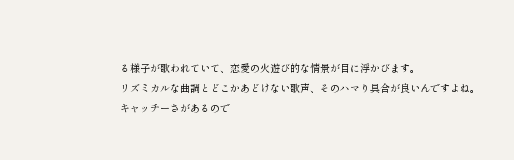る様子が歌われていて、恋愛の火遊び的な情景が目に浮かびます。
リズミカルな曲調とどこかあどけない歌声、そのハマり具合が良いんですよね。
キャッチーさがあるので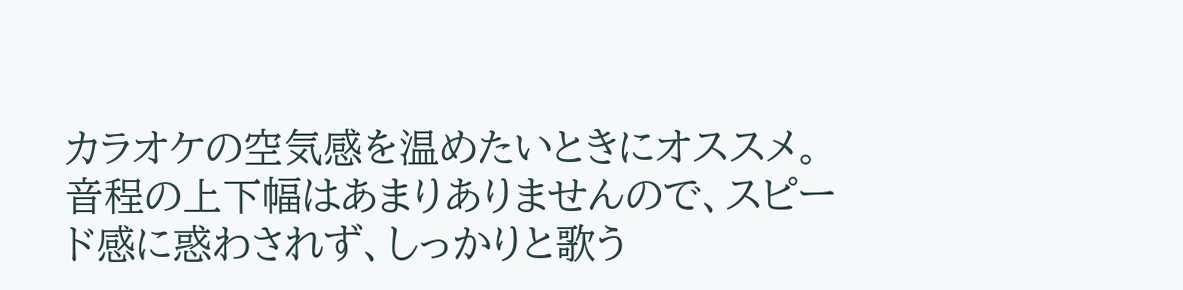カラオケの空気感を温めたいときにオススメ。
音程の上下幅はあまりありませんので、スピード感に惑わされず、しっかりと歌う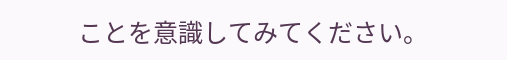ことを意識してみてください。